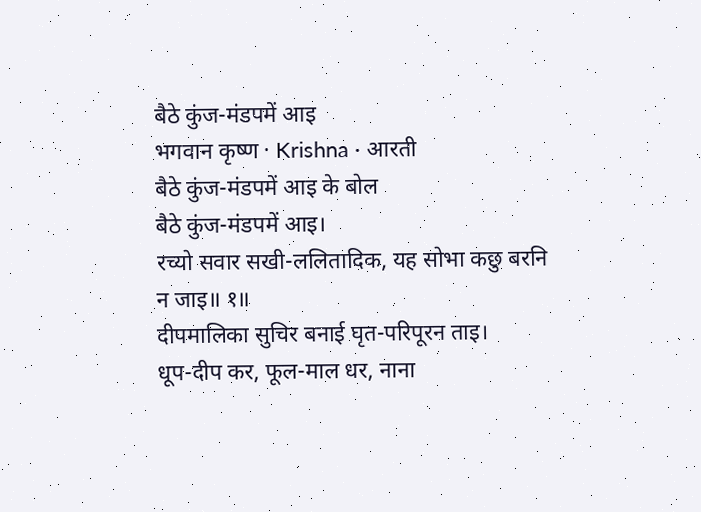बैठे कुंज-मंडपमें आइ
भगवान कृष्ण · Krishna · आरती
बैठे कुंज-मंडपमें आइ के बोल
बैठे कुंज-मंडपमें आइ।
रच्यो सवार सखी-ललितादिक, यह सोभा कछु बरनि न जाइ॥ १॥
दीपमालिका सुचिर बनाई घृत-परिपूरन ताइ।
धूप-दीप कर, फूल-माल धर, नाना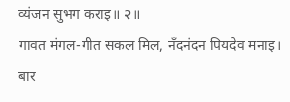व्यंजन सुभग कराइ॥ २॥
गावत मंगल-गीत सकल मिल, नँदनंदन पियदेव मनाइ।
बार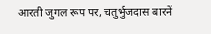आरती जुगल रूप पर, चतुर्भुजदास बारनें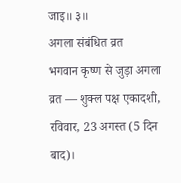जाइ॥ ३॥
अगला संबंधित व्रत
भगवान कृष्ण से जुड़ा अगला व्रत — शुक्ल पक्ष एकादशी, रविवार, 23 अगस्त (5 दिन बाद)।